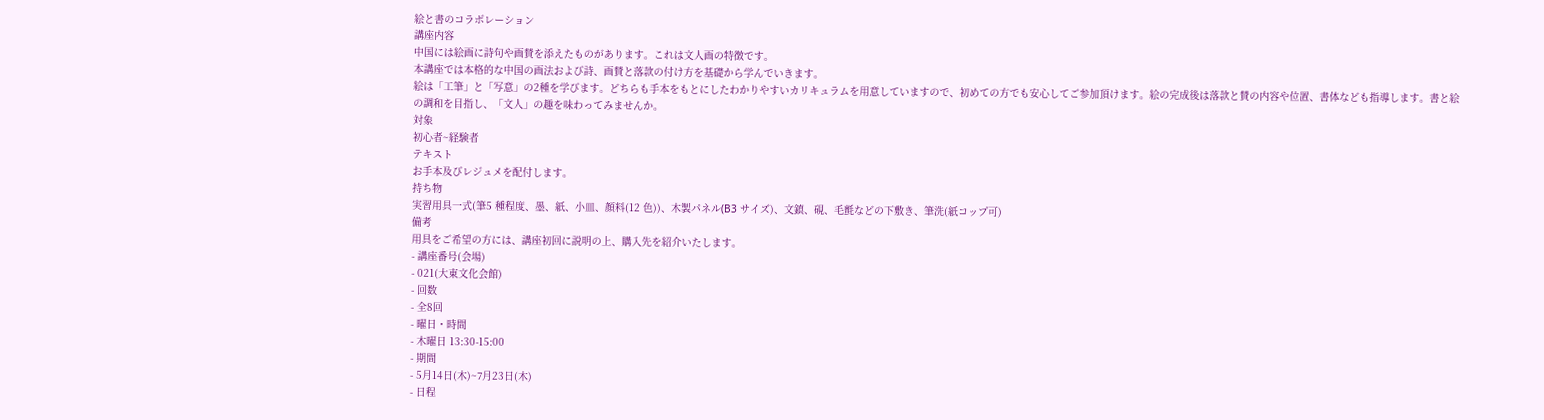絵と書のコラボレーション
講座内容
中国には絵画に詩句や画賛を添えたものがあります。これは文人画の特徴です。
本講座では本格的な中国の画法および詩、画賛と落款の付け方を基礎から学んでいきます。
絵は「工筆」と「写意」の2種を学びます。どちらも手本をもとにしたわかりやすいカリキュラムを用意していますので、初めての方でも安心してご参加頂けます。絵の完成後は落款と賛の内容や位置、書体なども指導します。書と絵の調和を目指し、「文人」の趣を味わってみませんか。
対象
初心者~経験者
テキスト
お手本及びレジュメを配付します。
持ち物
実習用具一式(筆5 種程度、墨、紙、小皿、顔料(12 色))、木製パネル(B3 サイズ)、文鎮、硯、毛氈などの下敷き、筆洗(紙コップ可)
備考
用具をご希望の方には、講座初回に説明の上、購入先を紹介いたします。
- 講座番号(会場)
- 021(大東文化会館)
- 回数
- 全8回
- 曜日・時間
- 木曜日 13:30-15:00
- 期間
- 5月14日(木)~7月23日(木)
- 日程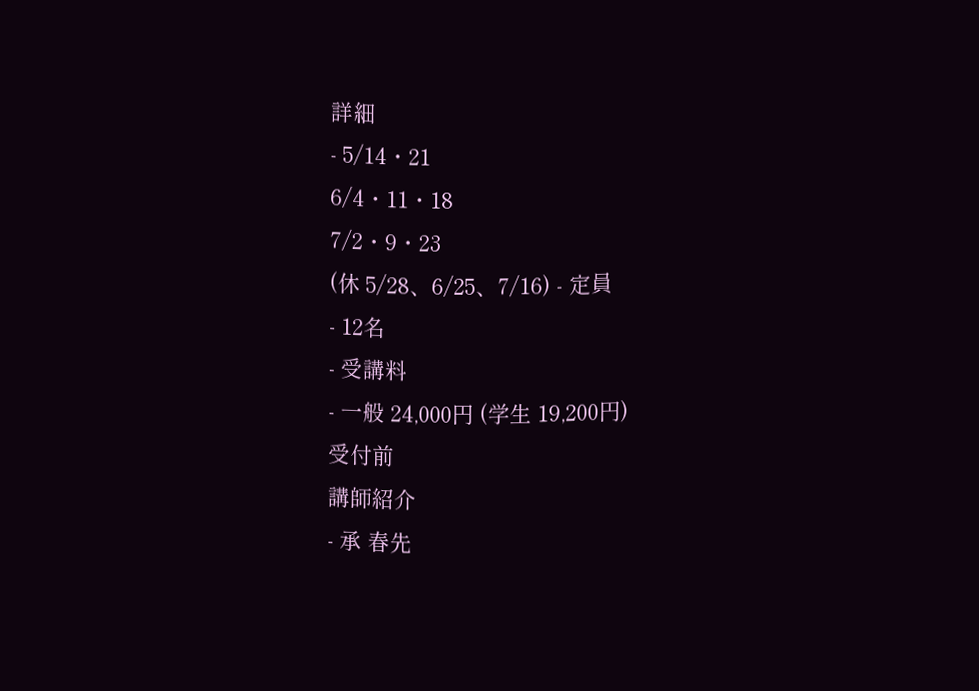詳細
- 5/14・21
6/4・11・18
7/2・9・23
(休 5/28、6/25、7/16) - 定員
- 12名
- 受講料
- 一般 24,000円 (学生 19,200円)
受付前
講師紹介
- 承 春先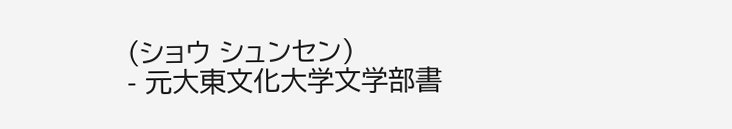(ショウ シュンセン)
- 元大東文化大学文学部書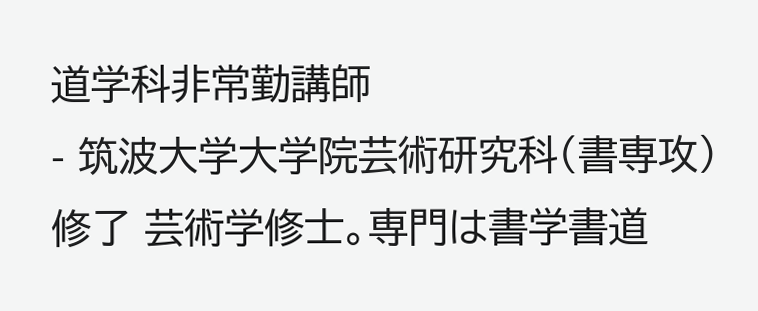道学科非常勤講師
- 筑波大学大学院芸術研究科(書専攻)修了 芸術学修士。専門は書学書道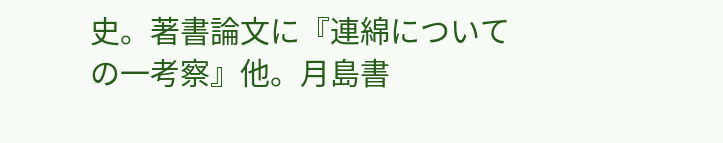史。著書論文に『連綿についての一考察』他。月島書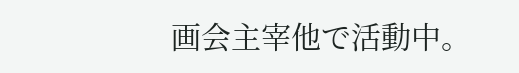画会主宰他で活動中。